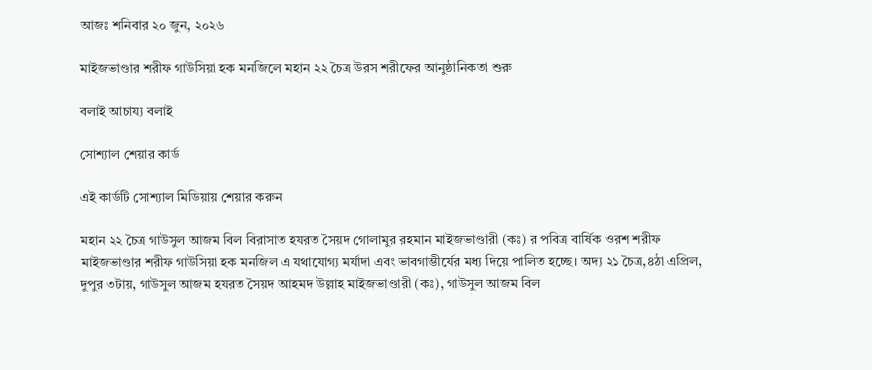আজঃ শনিবার ২০ জুন, ২০২৬

মাইজভাণ্ডার শরীফ গাউসিয়া হক মনজিলে মহান ২২ চৈত্র উরস শরীফের আনুষ্ঠানিকতা শুরু

বলাই আচায্য বলাই

সোশ্যাল শেয়ার কার্ড

এই কার্ডটি সোশ্যাল মিডিয়ায় শেয়ার করুন

মহান ২২ চৈত্র গাউসুল আজম বিল বিরাসাত হযরত সৈয়দ গোলামুর রহমান মাইজভাণ্ডারী (কঃ) র পবিত্র বার্ষিক ওরশ শরীফ মাইজভাণ্ডার শরীফ গাউসিয়া হক মনজিল এ যথাযোগ্য মর্যাদা এবং ভাবগাম্ভীর্যের মধ্য দিয়ে পালিত হচ্ছে। অদ্য ২১ চৈত্র,৪ঠা এপ্রিল, দুপুর ৩টায়, গাউসুল আজম হযরত সৈয়দ আহমদ উল্লাহ মাইজভাণ্ডারী (কঃ), গাউসুল আজম বিল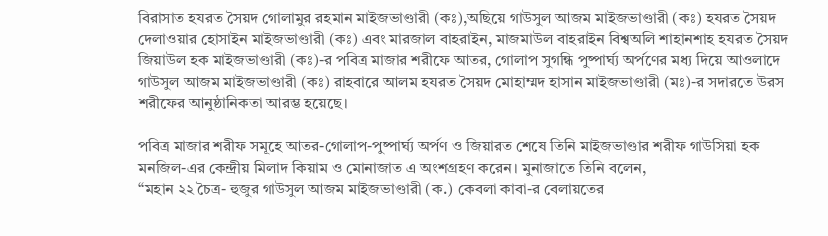বিরাসাত হযরত সৈয়দ গোলামুর রহমান মাইজভাণ্ডারী (কঃ),অছিয়ে গাউসুল আজম মাইজভাণ্ডারী (কঃ) হযরত সৈয়দ দেলাওয়ার হোসাইন মাইজভাণ্ডারী (কঃ) এবং মারজাল বাহরাইন, মাজমাউল বাহরাইন বিশ্বঅলি শাহানশাহ হযরত সৈয়দ জিয়াউল হক মাইজভাণ্ডারী (কঃ)-র পবিত্র মাজার শরীফে আতর, গোলাপ সুগন্ধি পুষ্পার্ঘ্য অর্পণের মধ্য দিয়ে আওলাদে গাউসুল আজম মাইজভাণ্ডারী (কঃ) রাহবারে আলম হযরত সৈয়দ মোহাম্মদ হাসান মাইজভাণ্ডারী (মঃ)-র সদারতে উরস শরীফের আনুষ্ঠানিকতা আরম্ভ হয়েছে।

পবিত্র মাজার শরীফ সমূহে আতর-গোলাপ-পুষ্পার্ঘ্য অর্পণ ও জিয়ারত শেষে তিনি মাইজভাণ্ডার শরীফ গাউসিয়া হক মনজিল-এর কেন্দ্রীয় মিলাদ কিয়াম ও মোনাজাত এ অংশগ্রহণ করেন। মুনাজাতে তিনি বলেন,
“মহান ২২ চৈত্র- হুজুর গাউসুল আজম মাইজভাণ্ডারী (ক.) কেবলা কাবা-র বেলায়তের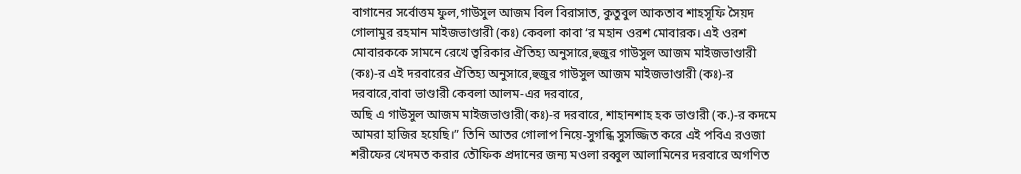বাগানের সর্বোত্তম ফুল,গাউসুল আজম বিল বিরাসাত, কুতুবুল আকতাব শাহসূফি সৈয়দ গোলামুর রহমান মাইজভাণ্ডারী (কঃ) কেবলা কাবা ‘র মহান ওরশ মোবারক। এই ওরশ মোবারককে সামনে রেখে ত্বরিকার ঐতিহ্য অনুসারে,হুজুর গাউসুল আজম মাইজভাণ্ডারী (কঃ)-র এই দরবারের ঐতিহ্য অনুসারে,হুজুর গাউসুল আজম মাইজভাণ্ডারী (কঃ)-র দরবারে,বাবা ভাণ্ডারী কেবলা আলম-এর দরবারে,
অছি এ গাউসুল আজম মাইজভাণ্ডারী(কঃ)-র দরবারে, শাহানশাহ হক ভাণ্ডারী (ক.)-র কদমে আমরা হাজির হয়েছি।” তিনি আতর গোলাপ নিয়ে-সুগন্ধি সুসজ্জিত করে এই পবিএ রওজা শরীফের খেদমত করার তৌফিক প্রদানের জন্য মওলা রব্বুল আলামিনের দরবারে অগণিত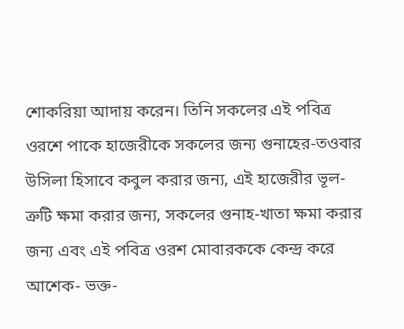শোকরিয়া আদায় করেন। তিনি সকলের এই পবিত্র ওরশে পাকে হাজেরীকে সকলের জন্য গুনাহের-তওবার উসিলা হিসাবে কবুল করার জন্য, এই হাজেরীর ভূল-ত্রুটি ক্ষমা করার জন্য, সকলের গুনাহ-খাতা ক্ষমা করার জন্য এবং এই পবিত্র ওরশ মোবারককে কেন্দ্র করে আশেক- ভক্ত-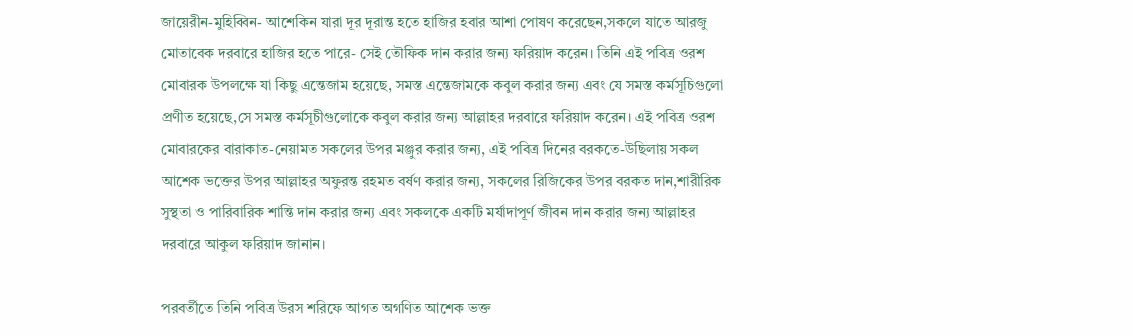জায়েরীন-মুহিব্বিন- আশেকিন যারা দূর দূরান্ত হতে হাজির হবার আশা পোষণ করেছেন,সকলে যাতে আরজু মোতাবেক দরবারে হাজির হতে পারে- সেই তৌফিক দান করার জন্য ফরিয়াদ করেন। তিনি এই পবিত্র ওরশ মোবারক উপলক্ষে যা কিছু এন্তেজাম হয়েছে, সমস্ত এন্তেজামকে কবুল করার জন্য এবং যে সমস্ত কর্মসূচিগুলো প্রণীত হয়েছে,সে সমস্ত কর্মসূচীগুলোকে কবুল করার জন্য আল্লাহর দরবারে ফরিয়াদ করেন। এই পবিত্র ওরশ মোবারকের বারাকাত-নেয়ামত সকলের উপর মঞ্জুর করার জন্য, এই পবিত্র দিনের বরকতে-উছিলায় সকল আশেক ভক্তের উপর আল্লাহর অফুরন্ত রহমত বর্ষণ করার জন্য, সকলের রিজিকের উপর বরকত দান,শারীরিক সুস্থতা ও পারিবারিক শান্তি দান করার জন্য এবং সকলকে একটি মর্যাদাপূর্ণ জীবন দান করার জন্য আল্লাহর দরবারে আকুল ফরিয়াদ জানান।

পরবর্তীতে তিনি পবিত্র উরস শরিফে আগত অগণিত আশেক ভক্ত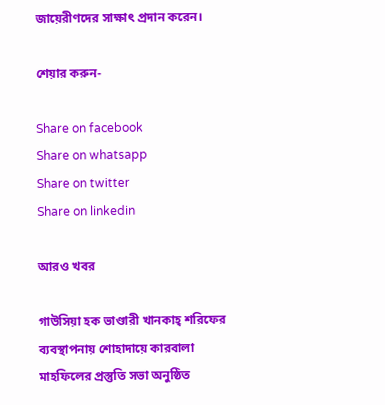জায়েরীণদের সাক্ষাৎ প্রদান করেন।

শেয়ার করুন-

Share on facebook
Share on whatsapp
Share on twitter
Share on linkedin

আরও খবর

গাউসিয়া হক ভাণ্ডারী খানকাহ্ শরিফের ব্যবস্থাপনায় শোহাদায়ে কারবালা মাহফিলের প্রস্তুতি সভা অনুষ্ঠিত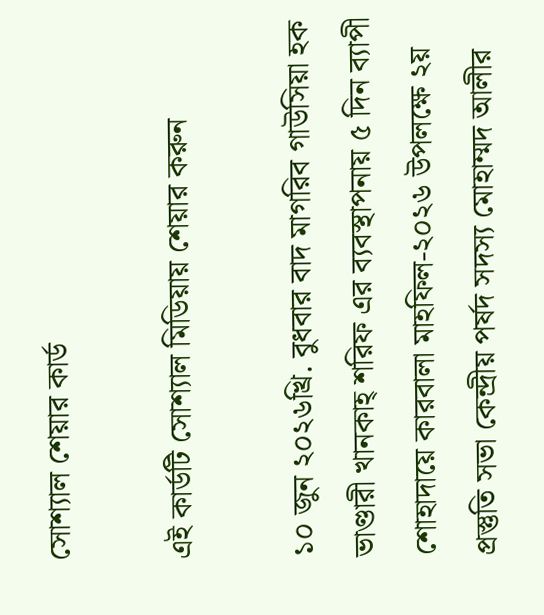সোশ্যাল শেয়ার কার্ড

এই কার্ডটি সোশ্যাল মিডিয়ায় শেয়ার করুন

১০ জুন ২০২৬খ্রি. বুধবার বাদ মাগরিব গাউসিয়া হক ভাণ্ডারী খানকাহ্ শরিফ এর ব্যবস্থাপনায় ৫ দিন ব্যাপী শোহাদায়ে কারবালা মাহফিল-২০২৬ উপলক্ষে ২য় প্রস্তুতি সভা কেন্দ্রীয় পর্ষদ সদস্য মোহাম্মদ আলীর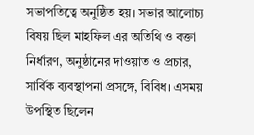সভাপতিত্বে অনুষ্ঠিত হয়। সভার আলোচ্য বিষয় ছিল মাহফিল এর অতিথি ও বক্তা নির্ধারণ, অনুষ্ঠানের দাওয়াত ও প্রচার, সার্বিক ব্যবস্থাপনা প্রসঙ্গে, বিবিধ। এসময় উপস্থিত ছিলেন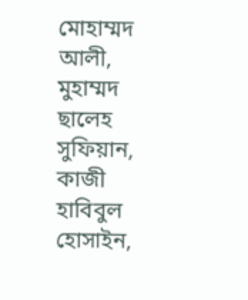মোহাম্মদ আলী, মুহাম্মদ ছালেহ সুফিয়ান, কাজী হাবিবুল হোসাইন,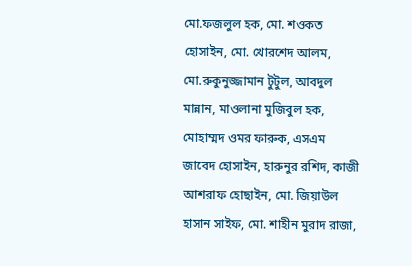মো.ফজলুল হক, মো. শওকত হোসাইন, মো. খোরশেদ আলম, মো.রুকুনুজ্জামান টুটুল, আবদুল মান্নান, মাওলানা মুজিবুল হক, মোহাম্মদ ওমর ফারুক, এসএম জাবেদ হোসাইন, হারুনুর রশিদ, কাজী আশরাফ হোছাইন, মো. জিয়াউল হাসান সাইফ, মো. শাহীন মুরাদ রাজা,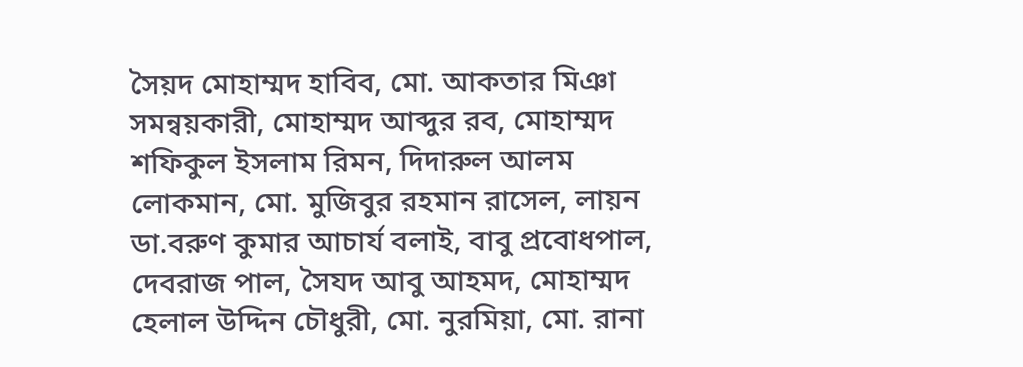সৈয়দ মোহাম্মদ হাবিব, মো. আকতার মিঞা সমন্বয়কারী, মোহাম্মদ আব্দুর রব, মোহাম্মদ শফিকুল ইসলাম রিমন, দিদারুল আলম লোকমান, মো. মুজিবুর রহমান রাসেল, লায়ন ডা.বরুণ কুমার আচার্য বলাই, বাবু প্রবোধপাল, দেবরাজ পাল, সৈযদ আবু আহমদ, মোহাম্মদ হেলাল উদ্দিন চৌধুরী, মো. নুরমিয়া, মো. রানা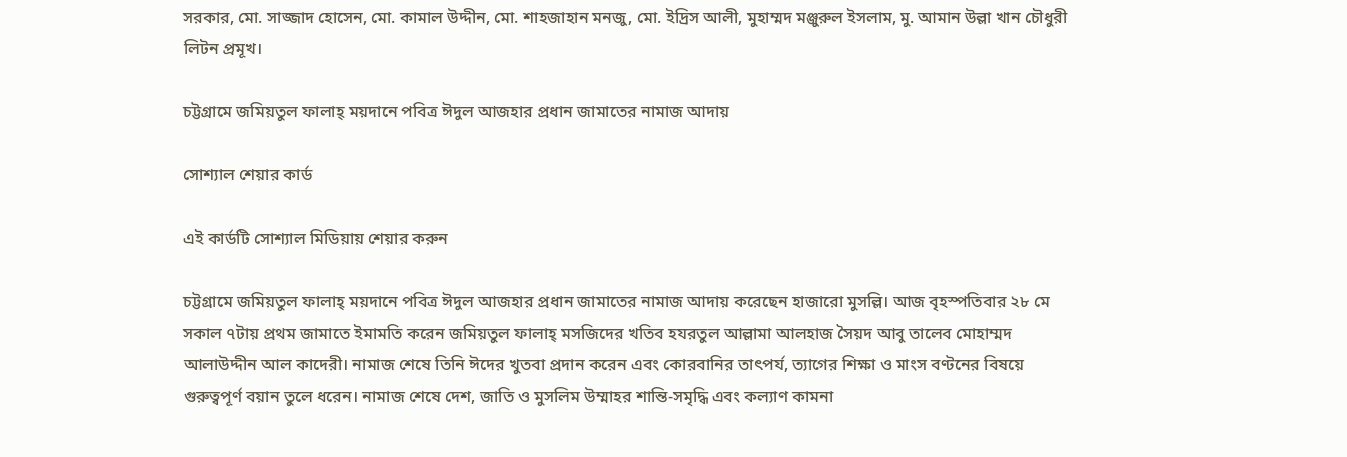সরকার, মো. সাজ্জাদ হোসেন, মো. কামাল উদ্দীন, মো. শাহজাহান মনজু, মো. ইদ্রিস আলী, মুহাম্মদ মঞ্জুরুল ইসলাম, মু. আমান উল্লা খান চৌধুরী লিটন প্রমূখ।

চট্টগ্রামে জমিয়তুল ফালাহ্ ময়দানে পবিত্র ঈদুল আজহার প্রধান জামাতের নামাজ আদায়

সোশ্যাল শেয়ার কার্ড

এই কার্ডটি সোশ্যাল মিডিয়ায় শেয়ার করুন

চট্টগ্রামে জমিয়তুল ফালাহ্ ময়দানে পবিত্র ঈদুল আজহার প্রধান জামাতের নামাজ আদায় করেছেন হাজারো মুসল্লি। আজ বৃহস্পতিবার ২৮ মে সকাল ৭টায় প্রথম জামাতে ইমামতি করেন জমিয়তুল ফালাহ্ মসজিদের খতিব হযরতুল আল্লামা আলহাজ সৈয়দ আবু তালেব মোহাম্মদ আলাউদ্দীন আল কাদেরী। নামাজ শেষে তিনি ঈদের খুতবা প্রদান করেন এবং কোরবানির তাৎপর্য, ত্যাগের শিক্ষা ও মাংস বণ্টনের বিষয়ে গুরুত্বপূর্ণ বয়ান তুলে ধরেন। নামাজ শেষে দেশ, জাতি ও মুসলিম উম্মাহর শান্তি-সমৃদ্ধি এবং কল্যাণ কামনা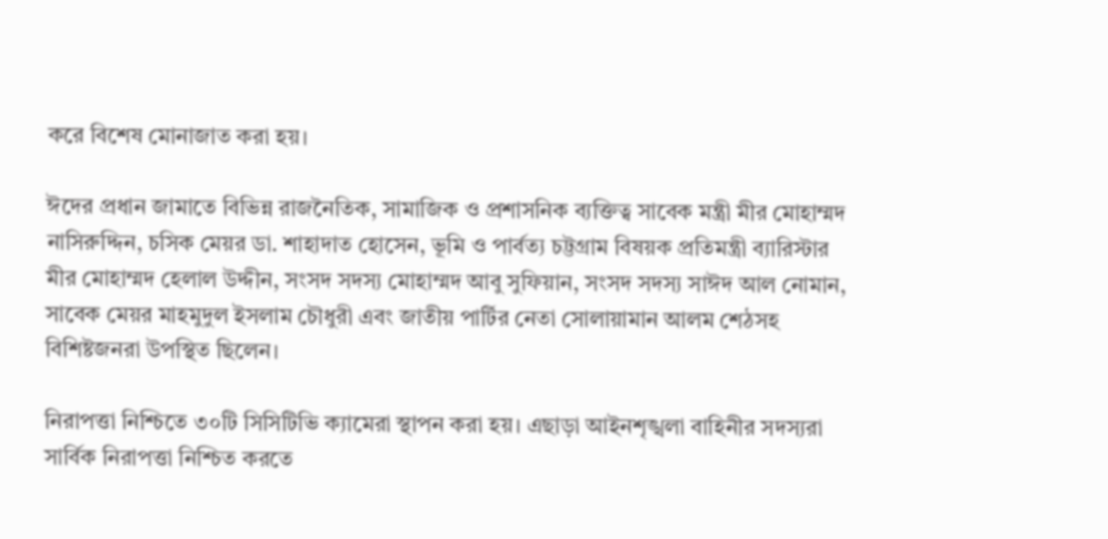করে বিশেষ মোনাজাত করা হয়।

ঈদের প্রধান জামাতে বিভিন্ন রাজনৈতিক, সামাজিক ও প্রশাসনিক ব্যক্তিত্ব সাবেক মন্ত্রী মীর মোহাম্মদ নাসিরুদ্দিন, চসিক মেয়র ডা. শাহাদাত হোসেন, ভূমি ও পার্বত্য চট্টগ্রাম বিষয়ক প্রতিমন্ত্রী ব্যারিস্টার মীর মোহাম্মদ হেলাল উদ্দীন, সংসদ সদস্য মোহাম্মদ আবু সুফিয়ান, সংসদ সদস্য সাঈদ আল নোমান, সাবেক মেয়র মাহমুদুল ইসলাম চৌধুরী এবং জাতীয় পার্টির নেতা সোলায়ামান আলম শেঠসহ বিশিষ্টজনরা উপস্থিত ছিলেন।

নিরাপত্তা নিশ্চিতে ৩০টি সিসিটিভি ক্যামেরা স্থাপন করা হয়। এছাড়া আইনশৃঙ্খলা বাহিনীর সদস্যরা সার্বিক নিরাপত্তা নিশ্চিত করতে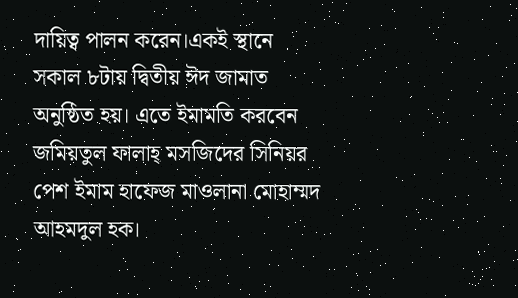দায়িত্ব পালন করেন।একই স্থানে সকাল ৮টায় দ্বিতীয় ঈদ জামাত অনুষ্ঠিত হয়। এতে ইমামতি করবেন জমিয়তুল ফালাহ্ মসজিদের সিনিয়র পেশ ইমাম হাফেজ মাওলানা মোহাম্মদ আহমদুল হক।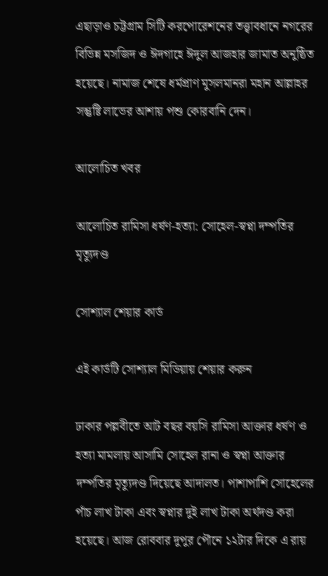এছাড়াও চট্টগ্রাম সিটি করপোরেশনের তত্ত্বাবধানে নগরের বিভিন্ন মসজিদ ও ঈদগাহে ঈদুল আজহার জামাত অনুষ্ঠিত হয়েছে। নামাজ শেষে ধর্মপ্রাণ মুসলমানরা মহান আল্লাহর সন্তুষ্টি লাভের আশায় পশু কোরবানি দেন।

আলোচিত খবর

আলোচিত রামিসা ধর্ষণ-হত্যা: সোহেল-স্বপ্না দম্পতির মৃত্যুদণ্ড

সোশ্যাল শেয়ার কার্ড

এই কার্ডটি সোশ্যাল মিডিয়ায় শেয়ার করুন

ঢাকার পল্লবীতে আট বছর বয়সি রামিসা আক্তার ধর্ষণ ও হত্যা মামলায় আসামি সোহেল রানা ও স্বপ্না আক্তার দম্পতির মৃত্যুদণ্ড দিয়েছে আদালত। পাশাপাশি সোহেলের পাঁচ লাখ টাকা এবং স্বপ্নার দুই লাখ টাকা অর্থদণ্ড করা হয়েছে। আজ রোববার দুপুর পৌনে ১২টার দিকে এ রায়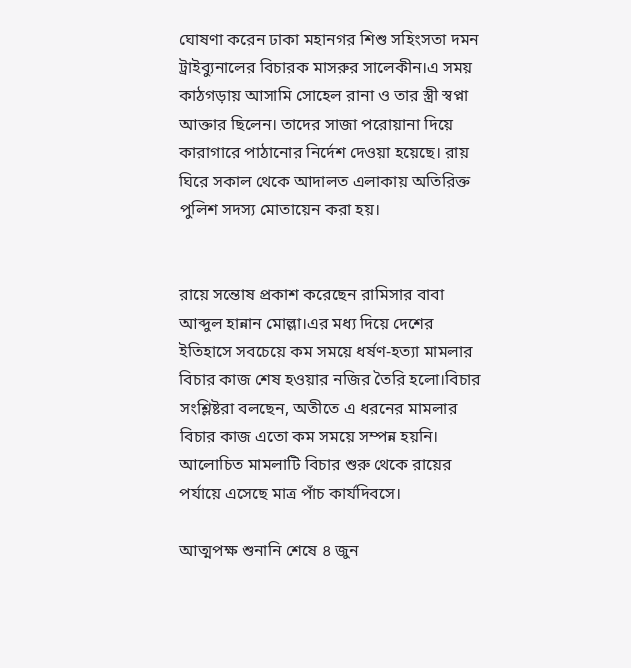ঘোষণা করেন ঢাকা মহানগর শিশু সহিংসতা দমন ট্রাইব্যুনালের বিচারক মাসরুর সালেকীন।এ সময় কাঠগড়ায় আসামি সোহেল রানা ও তার স্ত্রী স্বপ্না আক্তার ছিলেন। তাদের সাজা পরোয়ানা দিয়ে কারাগারে পাঠানোর নির্দেশ দেওয়া হয়েছে। রায় ঘিরে সকাল থেকে আদালত এলাকায় অতিরিক্ত পুলিশ সদস্য মোতায়েন করা হয়।


রায়ে সন্তোষ প্রকাশ করেছেন রামিসার বাবা আব্দুল হান্নান মোল্লা।এর মধ্য দিয়ে দেশের ইতিহাসে সবচেয়ে কম সময়ে ধর্ষণ-হত্যা মামলার বিচার কাজ শেষ হওয়ার নজির তৈরি হলো।বিচার সংশ্লিষ্টরা বলছেন, অতীতে এ ধরনের মামলার বিচার কাজ এতো কম সময়ে সম্পন্ন হয়নি। আলোচিত মামলাটি বিচার শুরু থেকে রায়ের পর্যায়ে এসেছে মাত্র পাঁচ কার্যদিবসে।

আত্মপক্ষ শুনানি শেষে ৪ জুন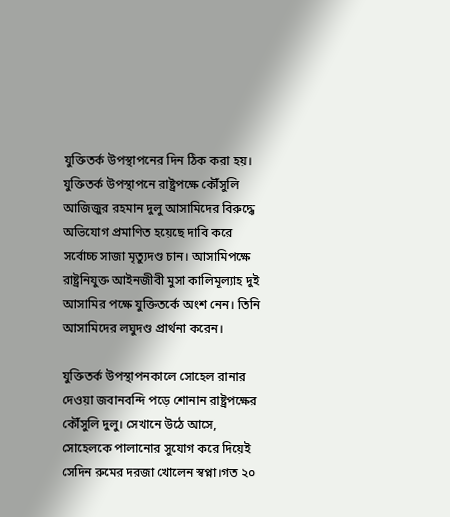যুক্তিতর্ক উপস্থাপনের দিন ঠিক করা হয়। যুক্তিতর্ক উপস্থাপনে রাষ্ট্রপক্ষে কৌঁসুলি আজিজুর রহমান দুলু আসামিদের বিরুদ্ধে অভিযোগ প্রমাণিত হয়েছে দাবি করে সর্বোচ্চ সাজা মৃত্যুদণ্ড চান। আসামিপক্ষে রাষ্ট্রনিযুক্ত আইনজীবী মুসা কালিমূল্যাহ দুই আসামির পক্ষে যুক্তিতর্কে অংশ নেন। তিনি আসামিদের লঘুদণ্ড প্রার্থনা করেন।

যুক্তিতর্ক উপস্থাপনকালে সোহেল রানার দেওয়া জবানবন্দি পড়ে শোনান রাষ্ট্রপক্ষের কৌঁসুলি দুলু। সেখানে উঠে আসে, সোহেলকে পালানোর সুযোগ করে দিয়েই সেদিন রুমের দরজা খোলেন স্বপ্না।গত ২০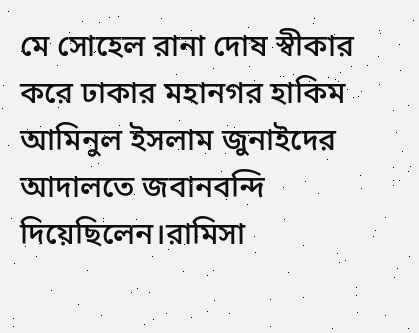মে সোহেল রানা দোষ স্বীকার করে ঢাকার মহানগর হাকিম আমিনুল ইসলাম জুনাইদের আদালতে জবানবন্দি দিয়েছিলেন।রামিসা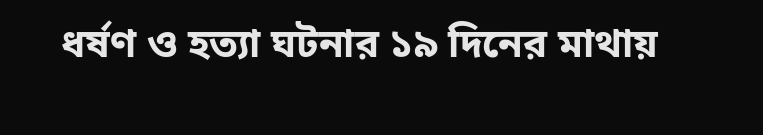ধর্ষণ ও হত্যা ঘটনার ১৯ দিনের মাথায়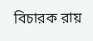বিচারক রায়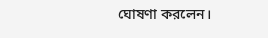ঘোষণা করলেন।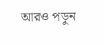আরও পড়ুন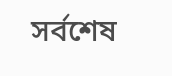সর্বশেষ